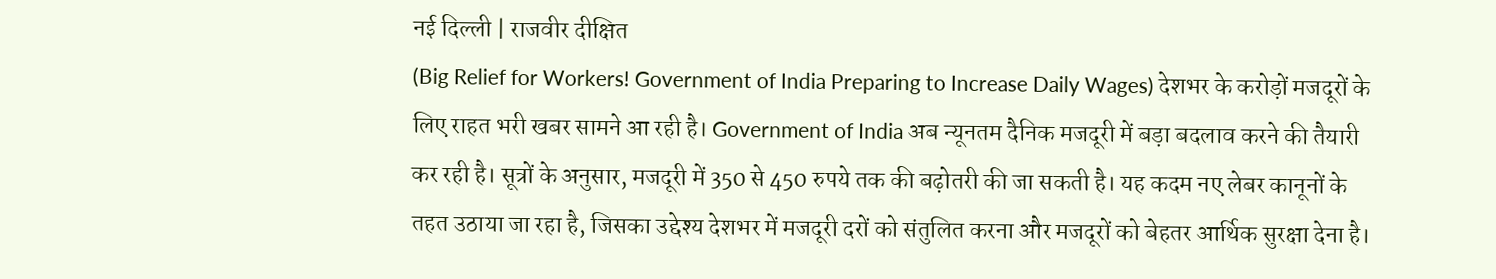नई दिल्ली | राजवीर दीक्षित
(Big Relief for Workers! Government of India Preparing to Increase Daily Wages) देशभर के करोड़ों मजदूरों के लिए राहत भरी खबर सामने आ रही है। Government of India अब न्यूनतम दैनिक मजदूरी में बड़ा बदलाव करने की तैयारी कर रही है। सूत्रों के अनुसार, मजदूरी में 350 से 450 रुपये तक की बढ़ोतरी की जा सकती है। यह कदम नए लेबर कानूनों के तहत उठाया जा रहा है, जिसका उद्देश्य देशभर में मजदूरी दरों को संतुलित करना और मजदूरों को बेहतर आर्थिक सुरक्षा देना है।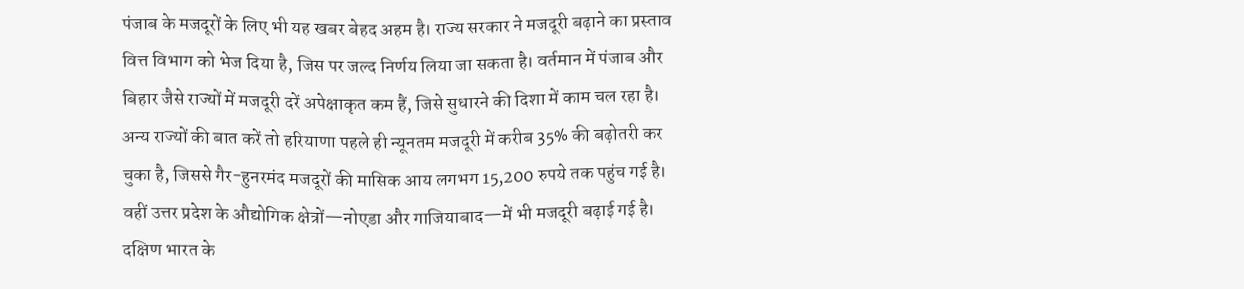पंजाब के मजदूरों के लिए भी यह खबर बेहद अहम है। राज्य सरकार ने मजदूरी बढ़ाने का प्रस्ताव वित्त विभाग को भेज दिया है, जिस पर जल्द निर्णय लिया जा सकता है। वर्तमान में पंजाब और बिहार जैसे राज्यों में मजदूरी दरें अपेक्षाकृत कम हैं, जिसे सुधारने की दिशा में काम चल रहा है।
अन्य राज्यों की बात करें तो हरियाणा पहले ही न्यूनतम मजदूरी में करीब 35% की बढ़ोतरी कर चुका है, जिससे गैर-हुनरमंद मजदूरों की मासिक आय लगभग 15,200 रुपये तक पहुंच गई है। वहीं उत्तर प्रदेश के औद्योगिक क्षेत्रों—नोएडा और गाजियाबाद—में भी मजदूरी बढ़ाई गई है। दक्षिण भारत के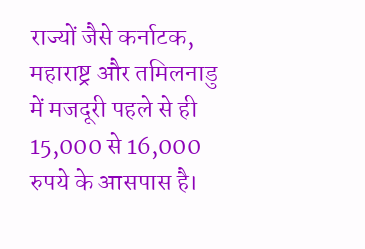राज्यों जैसे कर्नाटक, महाराष्ट्र और तमिलनाडु में मजदूरी पहले से ही 15,000 से 16,000 रुपये के आसपास है।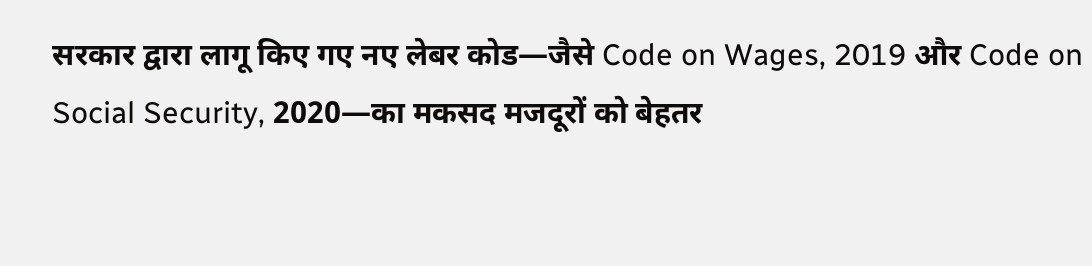सरकार द्वारा लागू किए गए नए लेबर कोड—जैसे Code on Wages, 2019 और Code on Social Security, 2020—का मकसद मजदूरों को बेहतर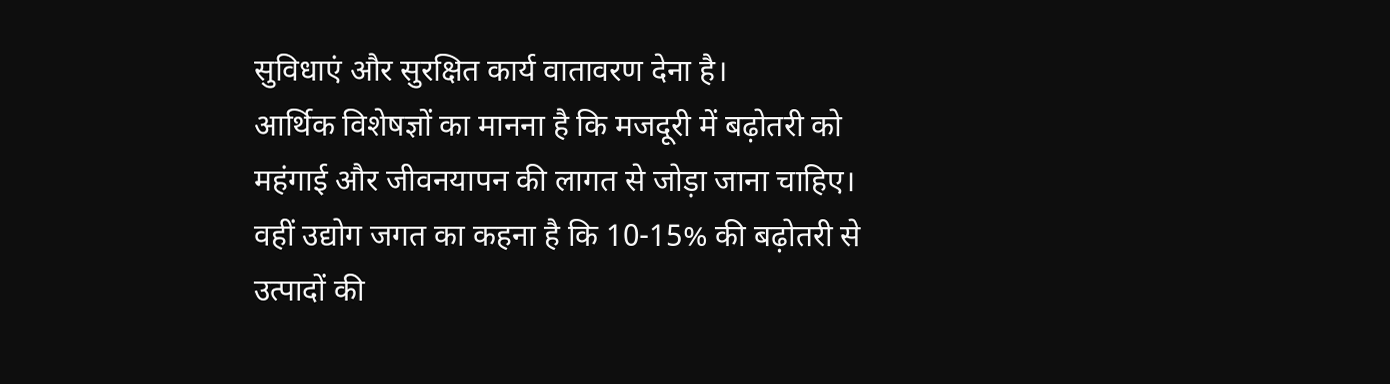सुविधाएं और सुरक्षित कार्य वातावरण देना है।
आर्थिक विशेषज्ञों का मानना है कि मजदूरी में बढ़ोतरी को महंगाई और जीवनयापन की लागत से जोड़ा जाना चाहिए। वहीं उद्योग जगत का कहना है कि 10-15% की बढ़ोतरी से उत्पादों की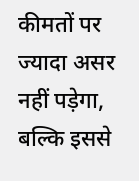कीमतों पर ज्यादा असर नहीं पड़ेगा, बल्कि इससे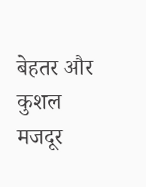बेहतर और कुशल मजदूर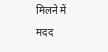मिलने में मदद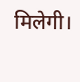मिलेगी।